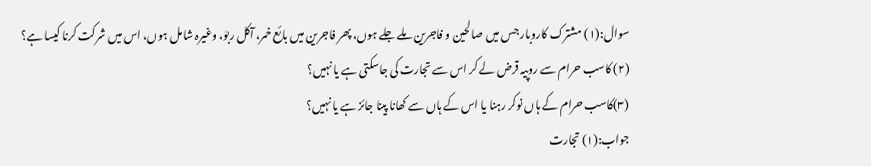سوال:(۱) مشترک کاروبار جس میں صالحین و فاجرین ملے جلے ہوں، پھر فاجرین میں بائع خمر، آکل ربوٰ، وغیرہ شامل ہوں، اس میں شرکت کرنا کیسا ہے؟
(۲) کاسب حرام سے روپیہ قرض لے کر اس سے تجارت کی جاسکتی ہے یا نہیں؟
(۳)کاسب حرام کے ہاں نوکر رہنا یا اس کے ہاں سے کھانا پینا جائز ہے یا نہیں؟
جواب:(۱) تجارت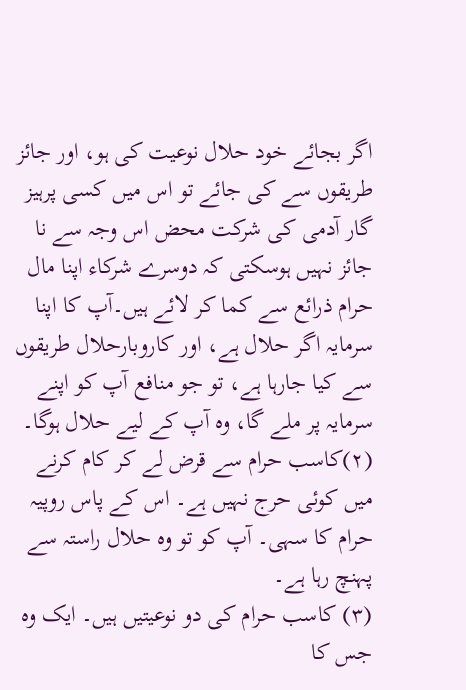اگر بجائے خود حلال نوعیت کی ہو، اور جائز طریقوں سے کی جائے تو اس میں کسی پرہیز گار آدمی کی شرکت محض اس وجہ سے نا جائز نہیں ہوسکتی کہ دوسرے شرکاء اپنا مال حرام ذرائع سے کما کر لائے ہیں۔آپ کا اپنا سرمایہ اگر حلال ہے، اور کاروبارحلال طریقوں سے کیا جارہا ہے، تو جو منافع آپ کو اپنے سرمایہ پر ملے گا، وہ آپ کے لیے حلال ہوگا۔
(۲)کاسب حرام سے قرض لے کر کام کرنے میں کوئی حرج نہیں ہے۔ اس کے پاس روپیہ حرام کا سہی۔ آپ کو تو وہ حلال راستہ سے پہنچ رہا ہے۔
(۳) کاسب حرام کی دو نوعیتیں ہیں۔ ایک وہ جس کا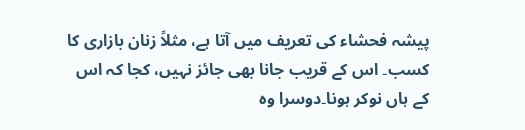پیشہ فحشاء کی تعریف میں آتا ہے، مثلاً زنان بازاری کا کسب۔ اس کے قریب جانا بھی جائز نہیں، کجا کہ اس کے ہاں نوکر ہونا۔دوسرا وہ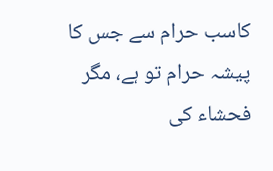کاسب حرام سے جس کا پیشہ حرام تو ہے، مگر فحشاء کی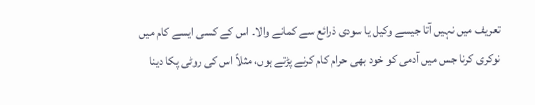تعریف میں نہیں آتا جیسے وکیل یا سودی ذرائع سے کمانے والا۔ اس کے کسی ایسے کام میں نوکری کرنا جس میں آدمی کو خود بھی حرام کام کرنے پڑتے ہوں، مثلاً اس کی روٹی پکا دینا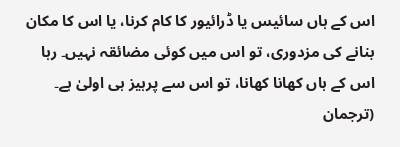اس کے ہاں سائیس یا ڈرائیور کا کام کرنا، یا اس کا مکان بنانے کی مزدوری، تو اس میں کوئی مضائقہ نہیں۔ رہا اس کے ہاں کھانا کھانا، تو اس سے پرہیز ہی اولیٰ ہے۔
(ترجمان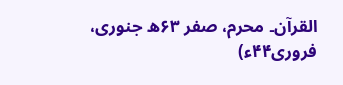القرآن۔ محرم، صفر ۶۳ھ جنوری، فروری۴۴ء)